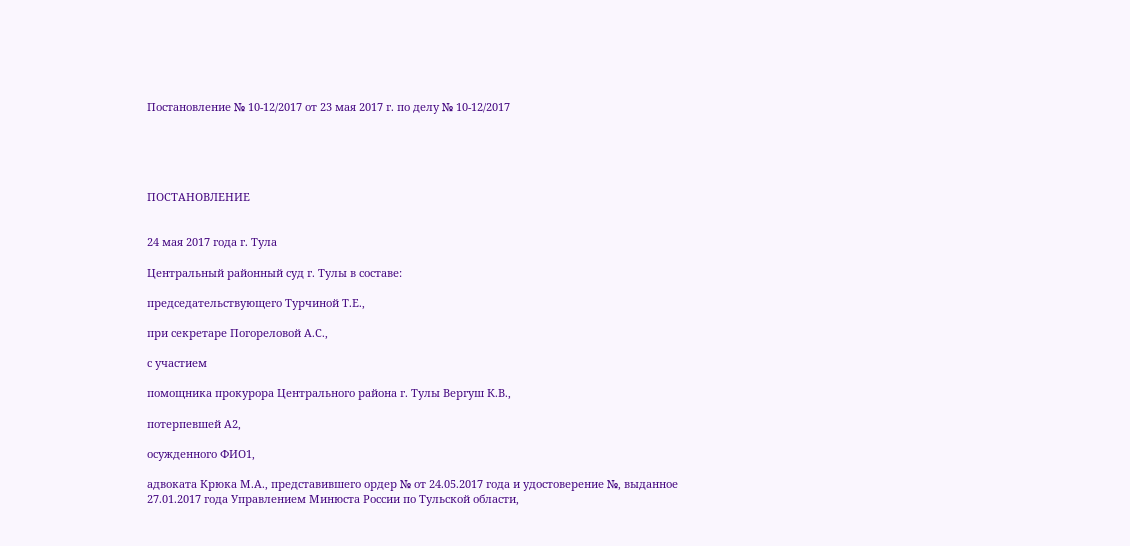Постановление № 10-12/2017 от 23 мая 2017 г. по делу № 10-12/2017





ПОСТАНОВЛЕНИЕ


24 мая 2017 года г. Тула

Центральный районный суд г. Тулы в составе:

председательствующего Турчиной Т.Е.,

при секретаре Погореловой А.С.,

с участием

помощника прокурора Центрального района г. Тулы Вергуш К.В.,

потерпевшей А2,

осужденного ФИО1,

адвоката Крюка М.А., представившего ордер № от 24.05.2017 года и удостоверение №, выданное 27.01.2017 года Управлением Минюста России по Тульской области,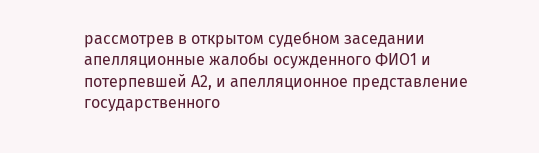рассмотрев в открытом судебном заседании апелляционные жалобы осужденного ФИО1 и потерпевшей А2, и апелляционное представление государственного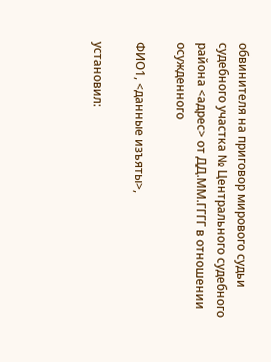обвинителя на приговор мирового судьи судебного участка № Центрального судебного района <адрес> от ДД.ММ.ГГГГ в отношении осужденного

ФИО1, <данные изъяты>,

установил: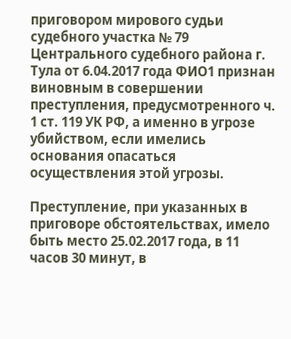приговором мирового судьи судебного участка № 79 Центрального судебного района г. Тула от 6.04.2017 года ФИО1 признан виновным в совершении преступления, предусмотренного ч. 1 ст. 119 УК РФ, а именно в угрозе убийством, если имелись основания опасаться осуществления этой угрозы.

Преступление, при указанных в приговоре обстоятельствах, имело быть место 25.02.2017 года, в 11 часов 30 минут, в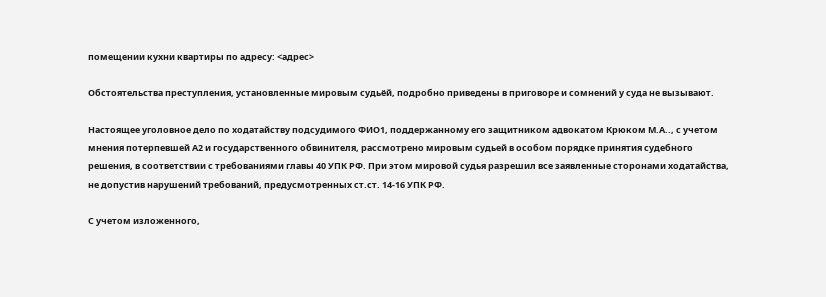помещении кухни квартиры по адресу: <адрес>

Обстоятельства преступления, установленные мировым судьёй, подробно приведены в приговоре и сомнений у суда не вызывают.

Настоящее уголовное дело по ходатайству подсудимого ФИО1, поддержанному его защитником адвокатом Крюком М.А.., с учетом мнения потерпевшей А2 и государственного обвинителя, рассмотрено мировым судьей в особом порядке принятия судебного решения, в соответствии с требованиями главы 40 УПК РФ. При этом мировой судья разрешил все заявленные сторонами ходатайства, не допустив нарушений требований, предусмотренных ст.ст. 14-16 УПК РФ.

С учетом изложенного,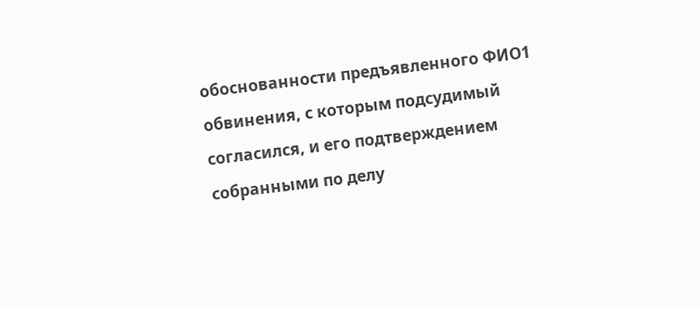обоснованности предъявленного ФИО1 обвинения, с которым подсудимый согласился, и его подтверждением собранными по делу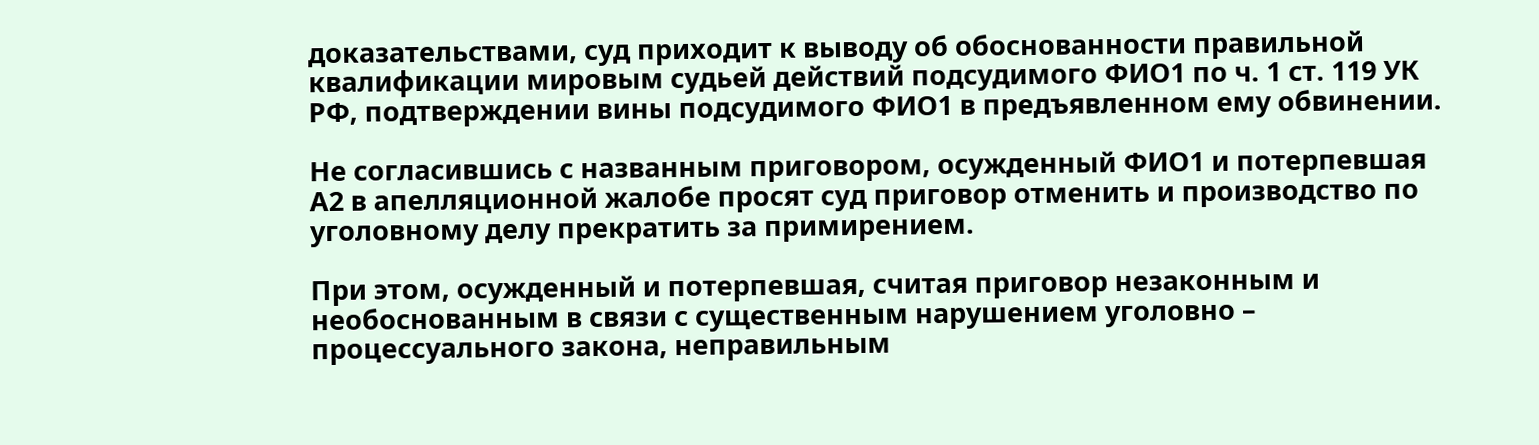доказательствами, суд приходит к выводу об обоснованности правильной квалификации мировым судьей действий подсудимого ФИО1 по ч. 1 ст. 119 УК РФ, подтверждении вины подсудимого ФИО1 в предъявленном ему обвинении.

Не согласившись с названным приговором, осужденный ФИО1 и потерпевшая А2 в апелляционной жалобе просят суд приговор отменить и производство по уголовному делу прекратить за примирением.

При этом, осужденный и потерпевшая, считая приговор незаконным и необоснованным в связи с существенным нарушением уголовно – процессуального закона, неправильным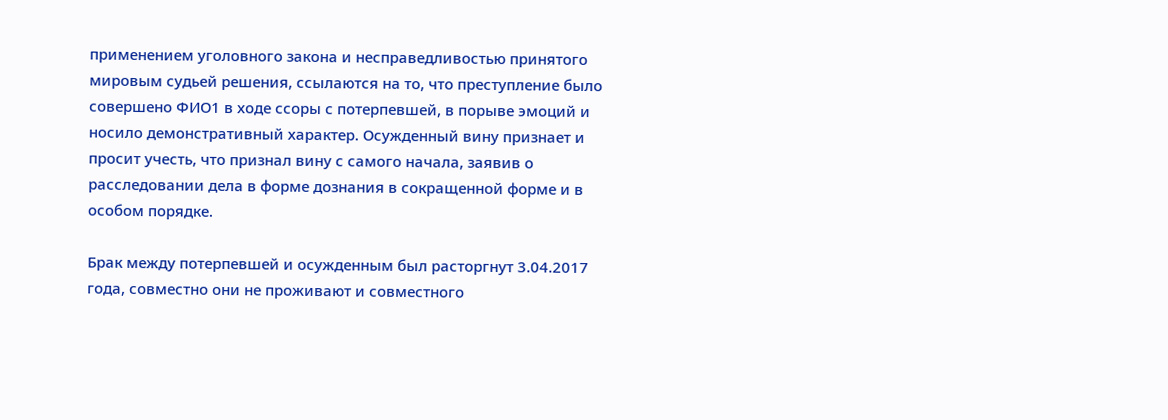применением уголовного закона и несправедливостью принятого мировым судьей решения, ссылаются на то, что преступление было совершено ФИО1 в ходе ссоры с потерпевшей, в порыве эмоций и носило демонстративный характер. Осужденный вину признает и просит учесть, что признал вину с самого начала, заявив о расследовании дела в форме дознания в сокращенной форме и в особом порядке.

Брак между потерпевшей и осужденным был расторгнут 3.04.2017 года, совместно они не проживают и совместного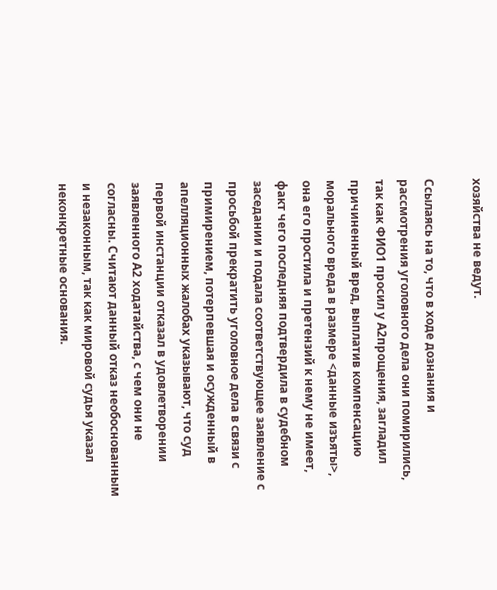хозяйства не ведут.

Ссылаясь на то, что в ходе дознания и рассмотрения уголовного дела они помирились, так как ФИО1 просил у А2прощения, загладил причиненный вред, выплатив компенсацию морального вреда в размере <данные изъяты>, она его простила и претензий к нему не имеет, факт чего последняя подтвердила в судебном заседании и подала соответствующее заявление с просьбой прекратить уголовное дела в связи с примирением, потерпевшая и осужденный в апелляционных жалобах указывают, что суд первой инстанции отказал в удовлетворении заявленного А2 ходатайства, с чем они не согласны. Считают данный отказ необоснованным и незаконным, так как мировой судья указал неконкретные основания.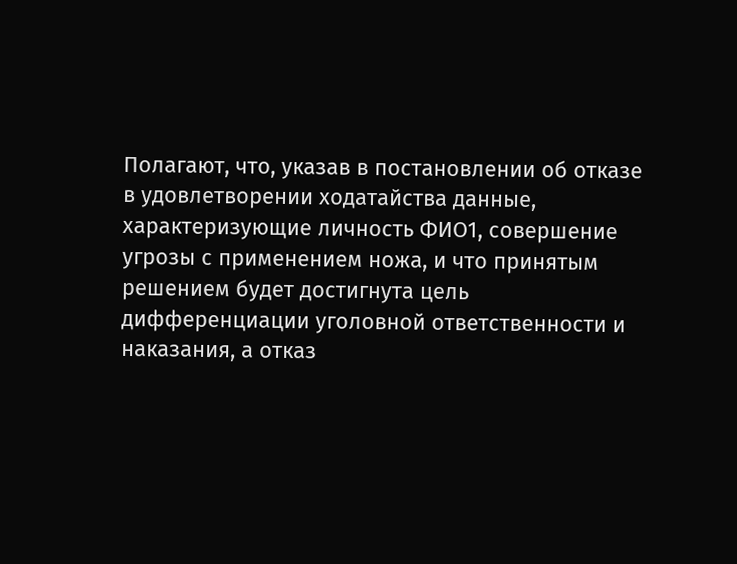Полагают, что, указав в постановлении об отказе в удовлетворении ходатайства данные, характеризующие личность ФИО1, совершение угрозы с применением ножа, и что принятым решением будет достигнута цель дифференциации уголовной ответственности и наказания, а отказ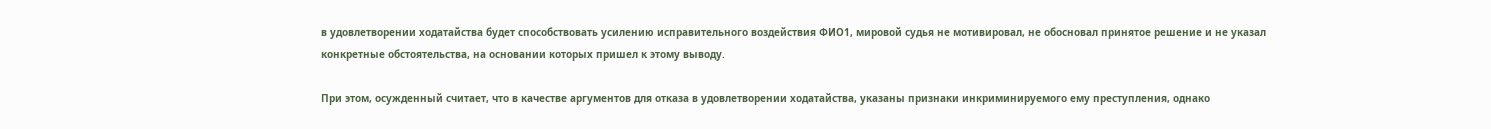в удовлетворении ходатайства будет способствовать усилению исправительного воздействия ФИО1, мировой судья не мотивировал, не обосновал принятое решение и не указал конкретные обстоятельства, на основании которых пришел к этому выводу.

При этом, осужденный считает, что в качестве аргументов для отказа в удовлетворении ходатайства, указаны признаки инкриминируемого ему преступления, однако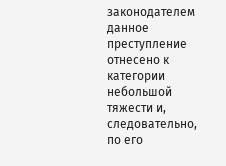законодателем данное преступление отнесено к категории небольшой тяжести и, следовательно, по его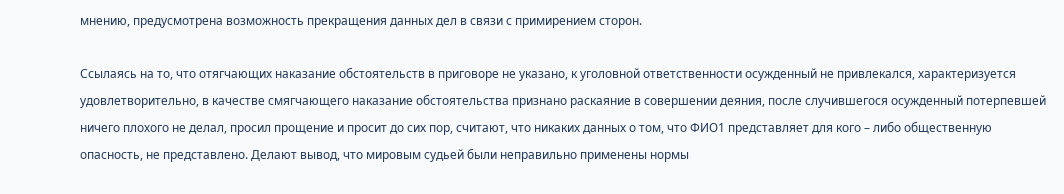мнению, предусмотрена возможность прекращения данных дел в связи с примирением сторон.

Ссылаясь на то, что отягчающих наказание обстоятельств в приговоре не указано, к уголовной ответственности осужденный не привлекался, характеризуется удовлетворительно, в качестве смягчающего наказание обстоятельства признано раскаяние в совершении деяния, после случившегося осужденный потерпевшей ничего плохого не делал, просил прощение и просит до сих пор, считают, что никаких данных о том, что ФИО1 представляет для кого – либо общественную опасность, не представлено. Делают вывод, что мировым судьей были неправильно применены нормы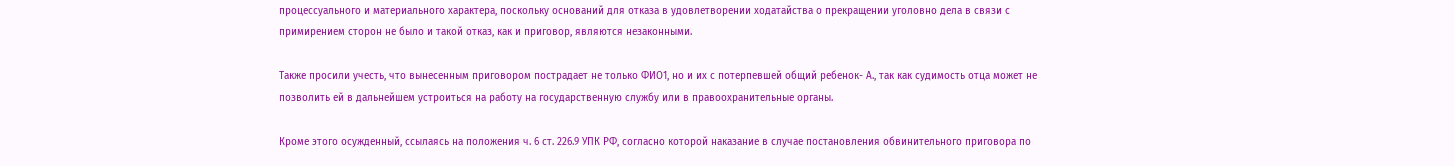процессуального и материального характера, поскольку оснований для отказа в удовлетворении ходатайства о прекращении уголовно дела в связи с примирением сторон не было и такой отказ, как и приговор, являются незаконными.

Также просили учесть, что вынесенным приговором пострадает не только ФИО1, но и их с потерпевшей общий ребенок- А., так как судимость отца может не позволить ей в дальнейшем устроиться на работу на государственную службу или в правоохранительные органы.

Кроме этого осужденный, ссылаясь на положения ч. 6 ст. 226.9 УПК РФ, согласно которой наказание в случае постановления обвинительного приговора по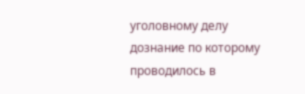уголовному делу дознание по которому проводилось в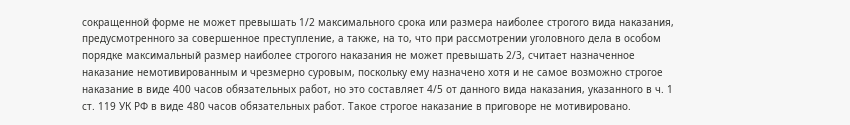сокращенной форме не может превышать 1/2 максимального срока или размера наиболее строгого вида наказания, предусмотренного за совершенное преступление, а также, на то, что при рассмотрении уголовного дела в особом порядке максимальный размер наиболее строгого наказания не может превышать 2/3, считает назначенное наказание немотивированным и чрезмерно суровым, поскольку ему назначено хотя и не самое возможно строгое наказание в виде 400 часов обязательных работ, но это составляет 4/5 от данного вида наказания, указанного в ч. 1 ст. 119 УК РФ в виде 480 часов обязательных работ. Такое строгое наказание в приговоре не мотивировано.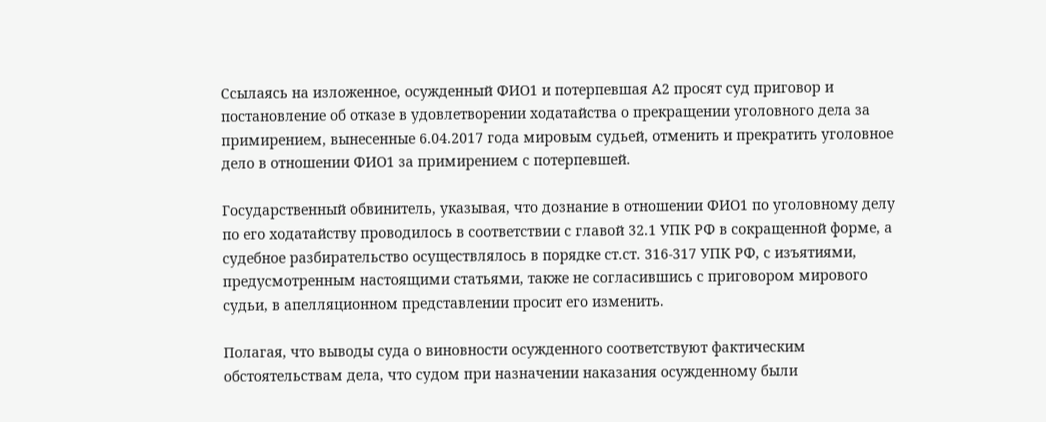Ссылаясь на изложенное, осужденный ФИО1 и потерпевшая А2 просят суд приговор и постановление об отказе в удовлетворении ходатайства о прекращении уголовного дела за примирением, вынесенные 6.04.2017 года мировым судьей, отменить и прекратить уголовное дело в отношении ФИО1 за примирением с потерпевшей.

Государственный обвинитель, указывая, что дознание в отношении ФИО1 по уголовному делу по его ходатайству проводилось в соответствии с главой 32.1 УПК РФ в сокращенной форме, а судебное разбирательство осуществлялось в порядке ст.ст. 316-317 УПК РФ, с изъятиями, предусмотренным настоящими статьями, также не согласившись с приговором мирового судьи, в апелляционном представлении просит его изменить.

Полагая, что выводы суда о виновности осужденного соответствуют фактическим обстоятельствам дела, что судом при назначении наказания осужденному были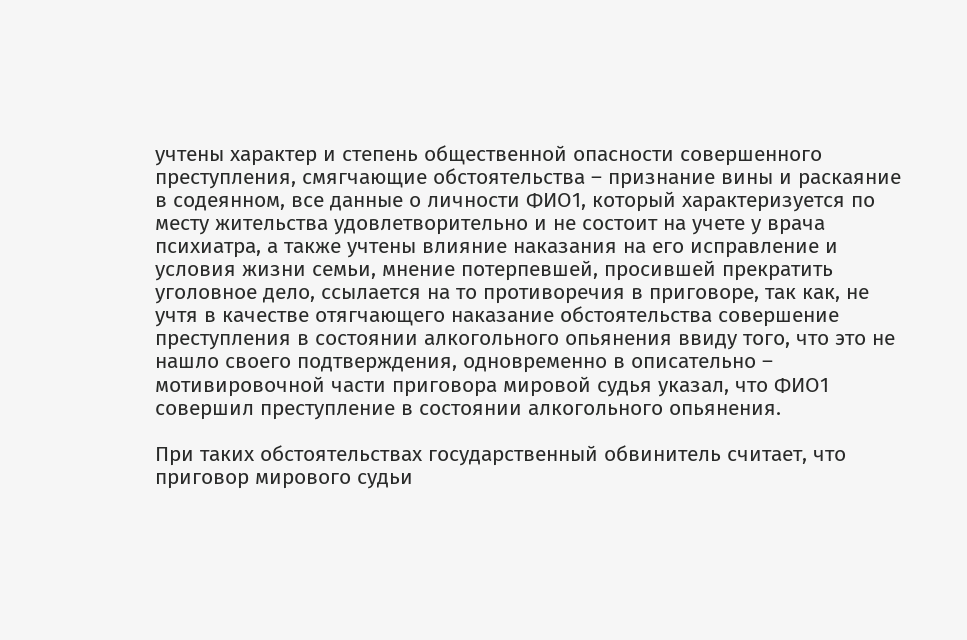учтены характер и степень общественной опасности совершенного преступления, смягчающие обстоятельства – признание вины и раскаяние в содеянном, все данные о личности ФИО1, который характеризуется по месту жительства удовлетворительно и не состоит на учете у врача психиатра, а также учтены влияние наказания на его исправление и условия жизни семьи, мнение потерпевшей, просившей прекратить уголовное дело, ссылается на то противоречия в приговоре, так как, не учтя в качестве отягчающего наказание обстоятельства совершение преступления в состоянии алкогольного опьянения ввиду того, что это не нашло своего подтверждения, одновременно в описательно – мотивировочной части приговора мировой судья указал, что ФИО1 совершил преступление в состоянии алкогольного опьянения.

При таких обстоятельствах государственный обвинитель считает, что приговор мирового судьи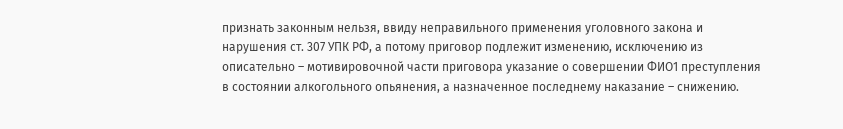признать законным нельзя, ввиду неправильного применения уголовного закона и нарушения ст. 307 УПК РФ, а потому приговор подлежит изменению, исключению из описательно – мотивировочной части приговора указание о совершении ФИО1 преступления в состоянии алкогольного опьянения, а назначенное последнему наказание – снижению.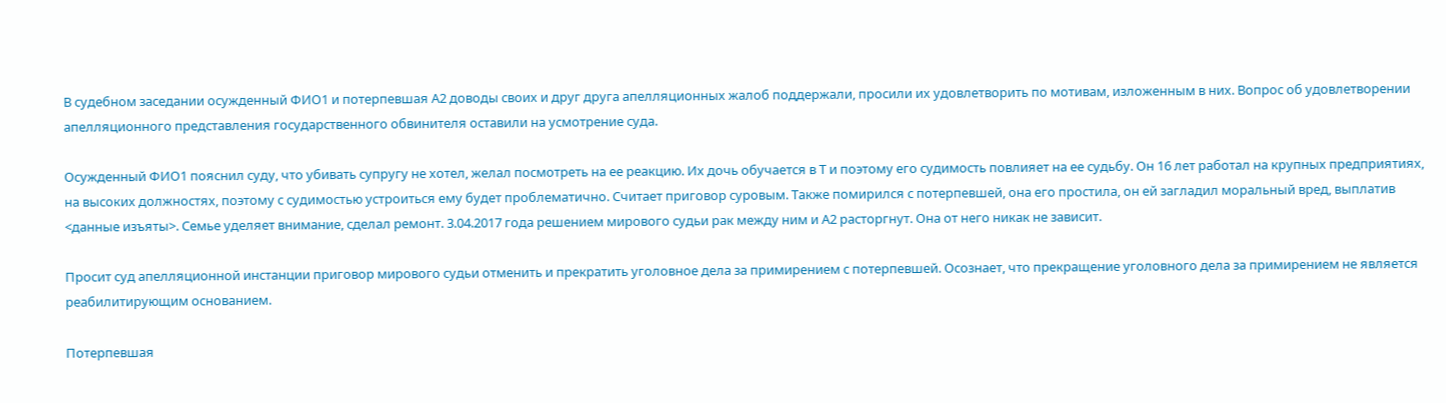В судебном заседании осужденный ФИО1 и потерпевшая А2 доводы своих и друг друга апелляционных жалоб поддержали, просили их удовлетворить по мотивам, изложенным в них. Вопрос об удовлетворении апелляционного представления государственного обвинителя оставили на усмотрение суда.

Осужденный ФИО1 пояснил суду, что убивать супругу не хотел, желал посмотреть на ее реакцию. Их дочь обучается в Т и поэтому его судимость повлияет на ее судьбу. Он 16 лет работал на крупных предприятиях, на высоких должностях, поэтому с судимостью устроиться ему будет проблематично. Считает приговор суровым. Также помирился с потерпевшей, она его простила, он ей загладил моральный вред, выплатив <данные изъяты>. Семье уделяет внимание, сделал ремонт. 3.04.2017 года решением мирового судьи рак между ним и А2 расторгнут. Она от него никак не зависит.

Просит суд апелляционной инстанции приговор мирового судьи отменить и прекратить уголовное дела за примирением с потерпевшей. Осознает, что прекращение уголовного дела за примирением не является реабилитирующим основанием.

Потерпевшая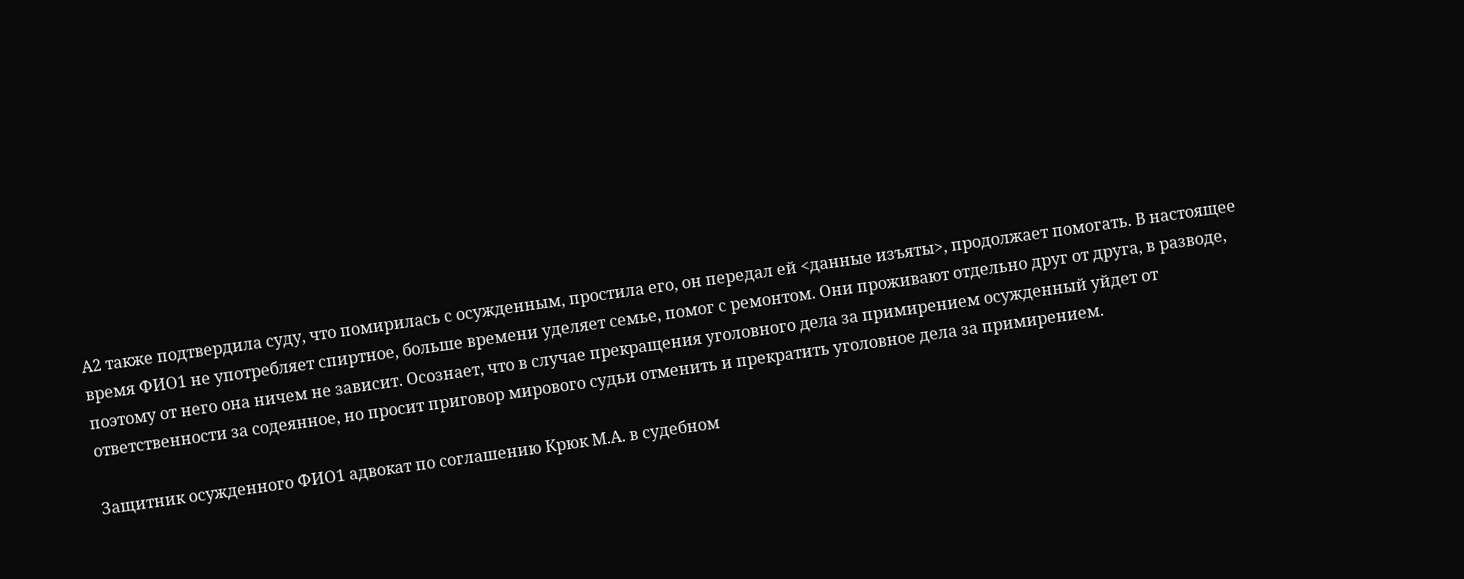А2 также подтвердила суду, что помирилась с осужденным, простила его, он передал ей <данные изъяты>, продолжает помогать. В настоящее время ФИО1 не употребляет спиртное, больше времени уделяет семье, помог с ремонтом. Они проживают отдельно друг от друга, в разводе, поэтому от него она ничем не зависит. Осознает, что в случае прекращения уголовного дела за примирением осужденный уйдет от ответственности за содеянное, но просит приговор мирового судьи отменить и прекратить уголовное дела за примирением.

Защитник осужденного ФИО1 адвокат по соглашению Крюк М.А. в судебном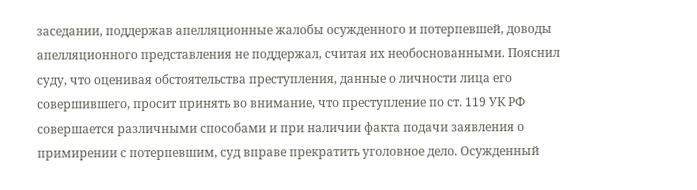заседании, поддержав апелляционные жалобы осужденного и потерпевшей, доводы апелляционного представления не поддержал, считая их необоснованными. Пояснил суду, что оценивая обстоятельства преступления, данные о личности лица его совершившего, просит принять во внимание, что преступление по ст. 119 УК РФ совершается различными способами и при наличии факта подачи заявления о примирении с потерпевшим, суд вправе прекратить уголовное дело. Осужденный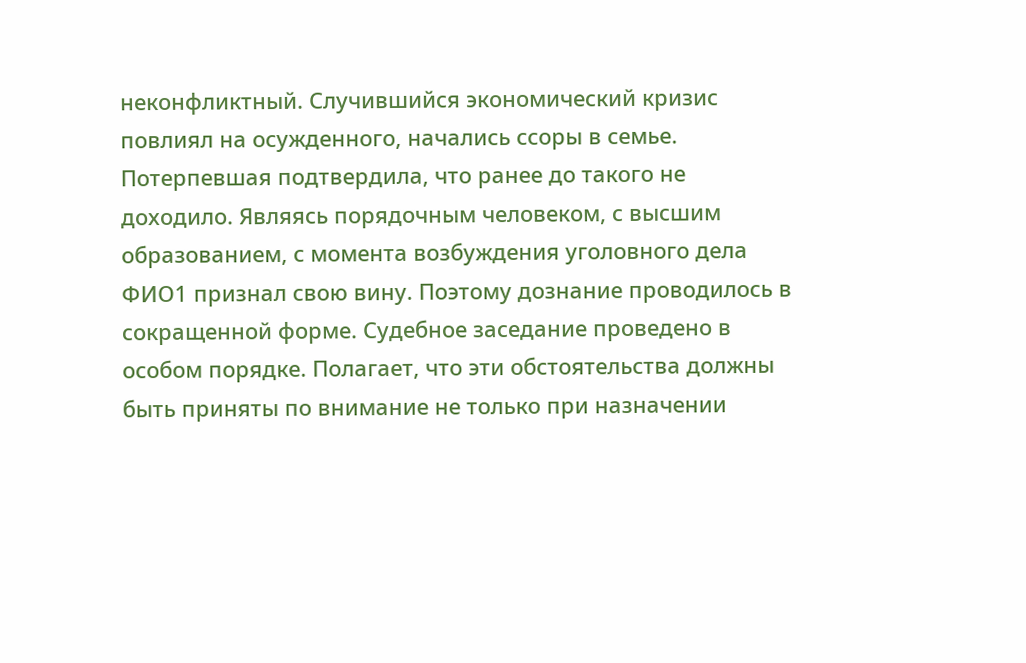неконфликтный. Случившийся экономический кризис повлиял на осужденного, начались ссоры в семье. Потерпевшая подтвердила, что ранее до такого не доходило. Являясь порядочным человеком, с высшим образованием, с момента возбуждения уголовного дела ФИО1 признал свою вину. Поэтому дознание проводилось в сокращенной форме. Судебное заседание проведено в особом порядке. Полагает, что эти обстоятельства должны быть приняты по внимание не только при назначении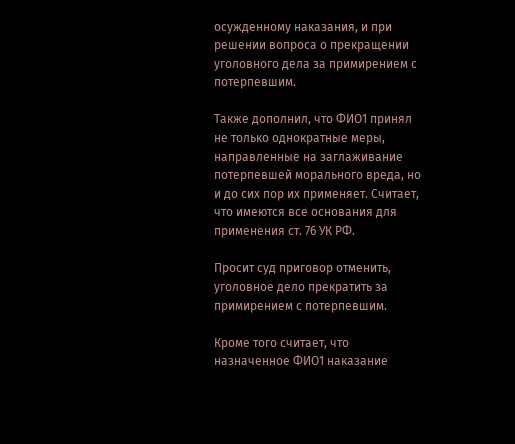осужденному наказания, и при решении вопроса о прекращении уголовного дела за примирением с потерпевшим.

Также дополнил, что ФИО1 принял не только однократные меры, направленные на заглаживание потерпевшей морального вреда, но и до сих пор их применяет. Считает, что имеются все основания для применения ст. 76 УК РФ.

Просит суд приговор отменить, уголовное дело прекратить за примирением с потерпевшим.

Кроме того считает, что назначенное ФИО1 наказание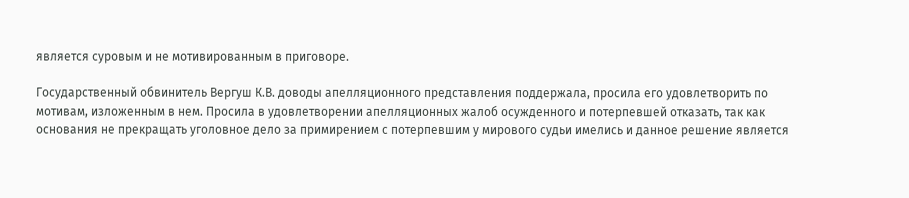является суровым и не мотивированным в приговоре.

Государственный обвинитель Вергуш К.В. доводы апелляционного представления поддержала, просила его удовлетворить по мотивам, изложенным в нем. Просила в удовлетворении апелляционных жалоб осужденного и потерпевшей отказать, так как основания не прекращать уголовное дело за примирением с потерпевшим у мирового судьи имелись и данное решение является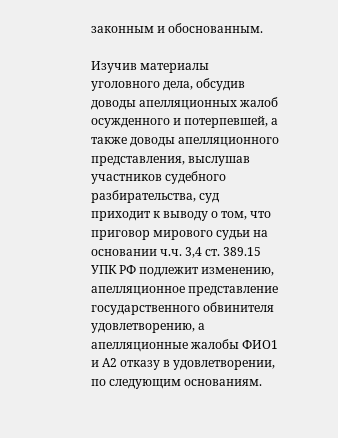законным и обоснованным.

Изучив материалы уголовного дела, обсудив доводы апелляционных жалоб осужденного и потерпевшей, а также доводы апелляционного представления, выслушав участников судебного разбирательства, суд приходит к выводу о том, что приговор мирового судьи на основании ч.ч. 3,4 ст. 389.15 УПК РФ подлежит изменению, апелляционное представление государственного обвинителя удовлетворению, а апелляционные жалобы ФИО1 и А2 отказу в удовлетворении, по следующим основаниям.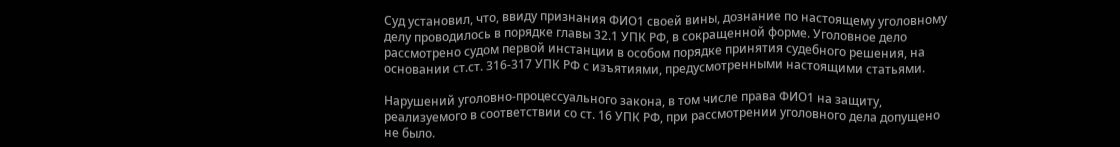Суд установил, что, ввиду признания ФИО1 своей вины, дознание по настоящему уголовному делу проводилось в порядке главы 32.1 УПК РФ, в сокращенной форме. Уголовное дело рассмотрено судом первой инстанции в особом порядке принятия судебного решения, на основании ст.ст. 316-317 УПК РФ с изъятиями, предусмотренными настоящими статьями.

Нарушений уголовно-процессуального закона, в том числе права ФИО1 на защиту, реализуемого в соответствии со ст. 16 УПК РФ, при рассмотрении уголовного дела допущено не было.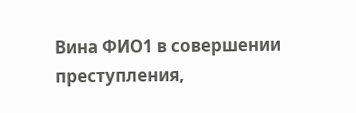Вина ФИО1 в совершении преступления,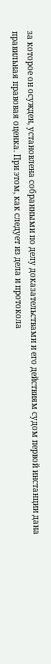за которое он осужден, установлена собранными по делу доказательствами и его действиям судом первой инстанции дана правильная правовая оценка. При этом, как следует из дела и протокола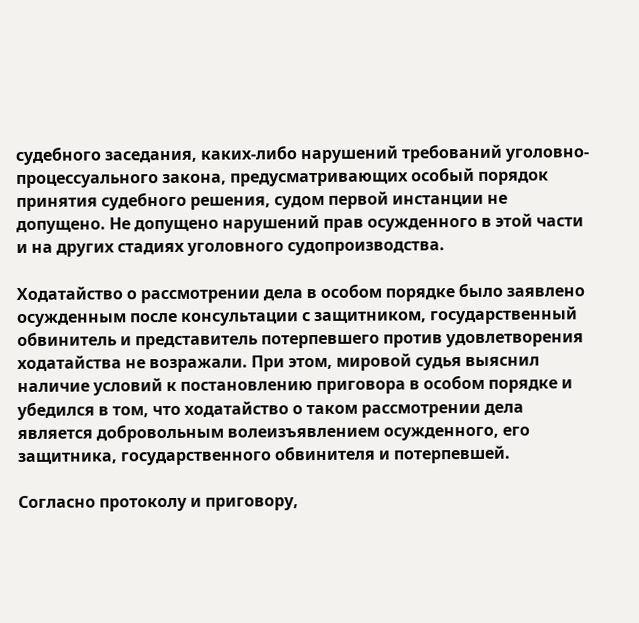судебного заседания, каких-либо нарушений требований уголовно-процессуального закона, предусматривающих особый порядок принятия судебного решения, судом первой инстанции не допущено. Не допущено нарушений прав осужденного в этой части и на других стадиях уголовного судопроизводства.

Ходатайство о рассмотрении дела в особом порядке было заявлено осужденным после консультации с защитником, государственный обвинитель и представитель потерпевшего против удовлетворения ходатайства не возражали. При этом, мировой судья выяснил наличие условий к постановлению приговора в особом порядке и убедился в том, что ходатайство о таком рассмотрении дела является добровольным волеизъявлением осужденного, его защитника, государственного обвинителя и потерпевшей.

Согласно протоколу и приговору,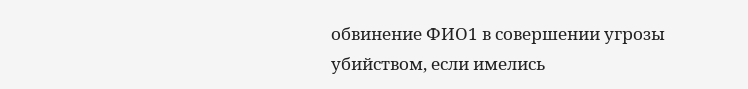обвинение ФИО1 в совершении угрозы убийством, если имелись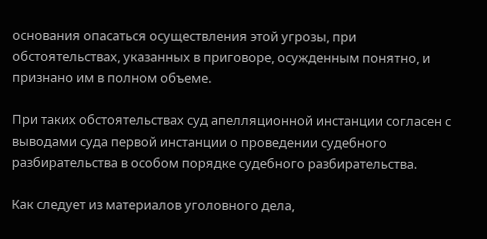основания опасаться осуществления этой угрозы, при обстоятельствах, указанных в приговоре, осужденным понятно, и признано им в полном объеме.

При таких обстоятельствах суд апелляционной инстанции согласен с выводами суда первой инстанции о проведении судебного разбирательства в особом порядке судебного разбирательства.

Как следует из материалов уголовного дела,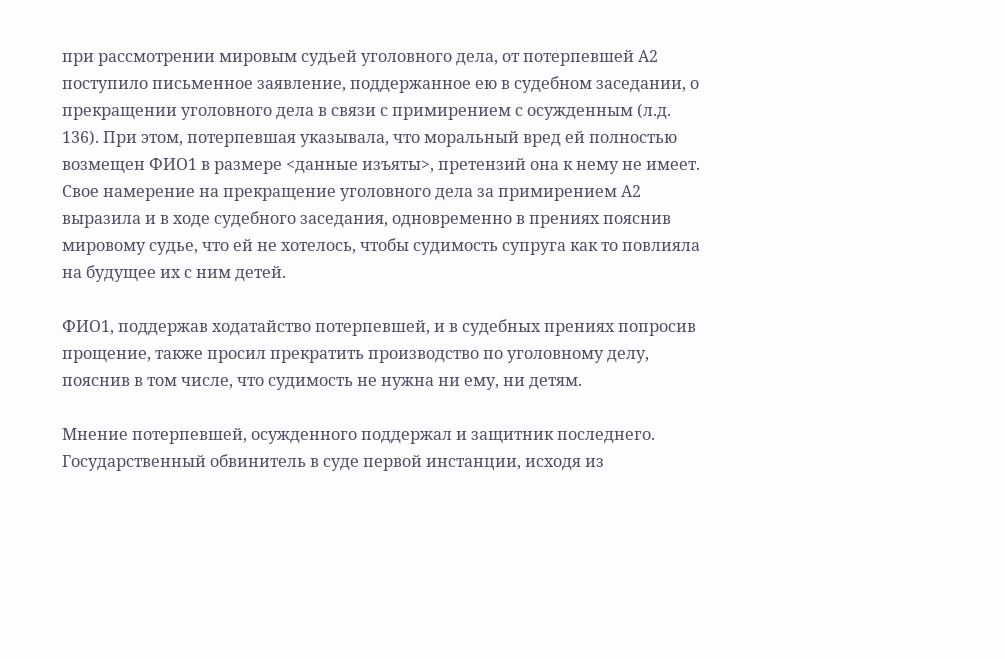при рассмотрении мировым судьей уголовного дела, от потерпевшей А2 поступило письменное заявление, поддержанное ею в судебном заседании, о прекращении уголовного дела в связи с примирением с осужденным (л.д. 136). При этом, потерпевшая указывала, что моральный вред ей полностью возмещен ФИО1 в размере <данные изъяты>, претензий она к нему не имеет. Свое намерение на прекращение уголовного дела за примирением А2 выразила и в ходе судебного заседания, одновременно в прениях пояснив мировому судье, что ей не хотелось, чтобы судимость супруга как то повлияла на будущее их с ним детей.

ФИО1, поддержав ходатайство потерпевшей, и в судебных прениях попросив прощение, также просил прекратить производство по уголовному делу, пояснив в том числе, что судимость не нужна ни ему, ни детям.

Мнение потерпевшей, осужденного поддержал и защитник последнего. Государственный обвинитель в суде первой инстанции, исходя из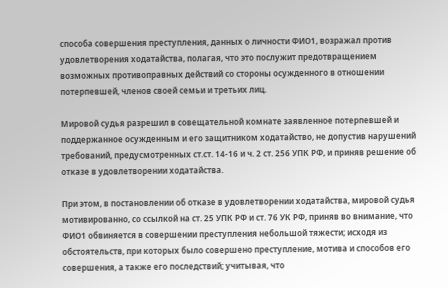способа совершения преступления, данных о личности ФИО1, возражал против удовлетворения ходатайства, полагая, что это послужит предотвращением возможных противоправных действий со стороны осужденного в отношении потерпевшей, членов своей семьи и третьих лиц.

Мировой судья разрешил в совещательной комнате заявленное потерпевшей и поддержанное осужденным и его защитником ходатайство, не допустив нарушений требований, предусмотренных ст.ст. 14-16 и ч. 2 ст. 256 УПК РФ, и приняв решение об отказе в удовлетворении ходатайства.

При этом, в постановлении об отказе в удовлетворении ходатайства, мировой судья мотивированно, со ссылкой на ст. 25 УПК РФ и ст. 76 УК РФ, приняв во внимание, что ФИО1 обвиняется в совершении преступления небольшой тяжести; исходя из обстоятельств, при которых было совершено преступление, мотива и способов его совершения, а также его последствий; учитывая, что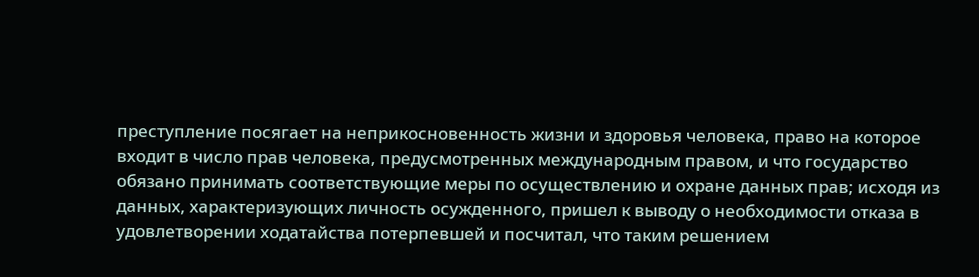преступление посягает на неприкосновенность жизни и здоровья человека, право на которое входит в число прав человека, предусмотренных международным правом, и что государство обязано принимать соответствующие меры по осуществлению и охране данных прав; исходя из данных, характеризующих личность осужденного, пришел к выводу о необходимости отказа в удовлетворении ходатайства потерпевшей и посчитал, что таким решением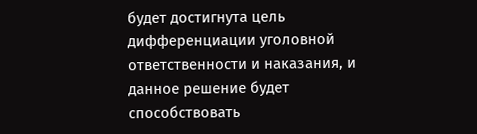будет достигнута цель дифференциации уголовной ответственности и наказания, и данное решение будет способствовать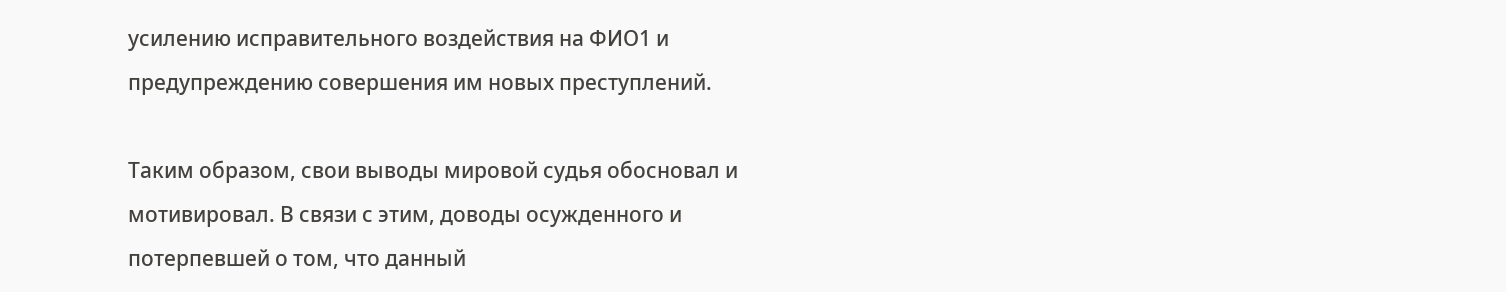усилению исправительного воздействия на ФИО1 и предупреждению совершения им новых преступлений.

Таким образом, свои выводы мировой судья обосновал и мотивировал. В связи с этим, доводы осужденного и потерпевшей о том, что данный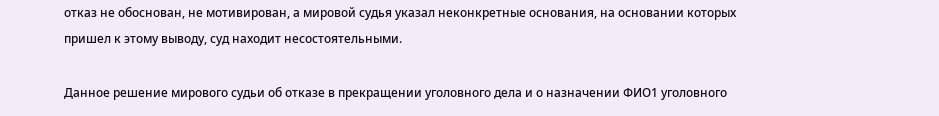отказ не обоснован, не мотивирован, а мировой судья указал неконкретные основания, на основании которых пришел к этому выводу, суд находит несостоятельными.

Данное решение мирового судьи об отказе в прекращении уголовного дела и о назначении ФИО1 уголовного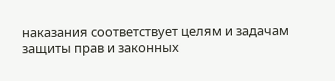наказания соответствует целям и задачам защиты прав и законных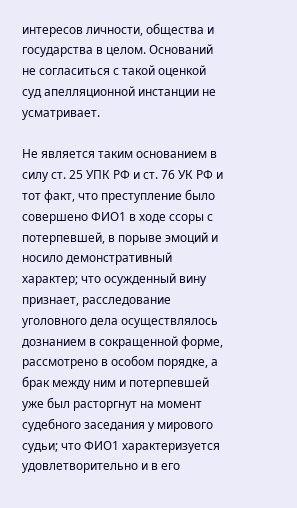интересов личности, общества и государства в целом. Оснований не согласиться с такой оценкой суд апелляционной инстанции не усматривает.

Не является таким основанием в силу ст. 25 УПК РФ и ст. 76 УК РФ и тот факт, что преступление было совершено ФИО1 в ходе ссоры с потерпевшей, в порыве эмоций и носило демонстративный характер; что осужденный вину признает, расследование уголовного дела осуществлялось дознанием в сокращенной форме, рассмотрено в особом порядке, а брак между ним и потерпевшей уже был расторгнут на момент судебного заседания у мирового судьи; что ФИО1 характеризуется удовлетворительно и в его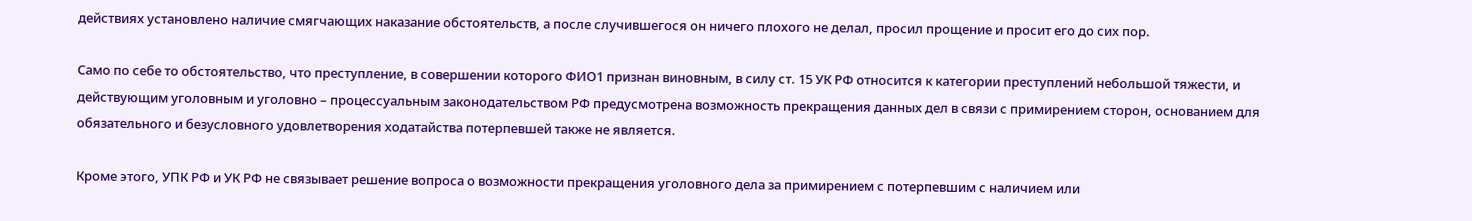действиях установлено наличие смягчающих наказание обстоятельств, а после случившегося он ничего плохого не делал, просил прощение и просит его до сих пор.

Само по себе то обстоятельство, что преступление, в совершении которого ФИО1 признан виновным, в силу ст. 15 УК РФ относится к категории преступлений небольшой тяжести, и действующим уголовным и уголовно – процессуальным законодательством РФ предусмотрена возможность прекращения данных дел в связи с примирением сторон, основанием для обязательного и безусловного удовлетворения ходатайства потерпевшей также не является.

Кроме этого, УПК РФ и УК РФ не связывает решение вопроса о возможности прекращения уголовного дела за примирением с потерпевшим с наличием или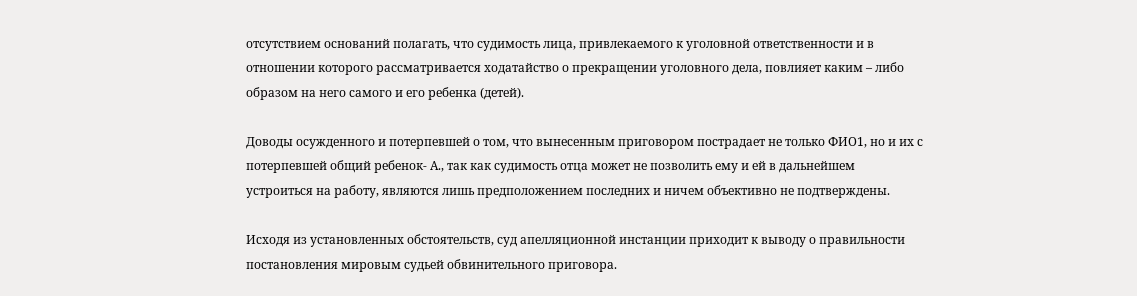отсутствием оснований полагать, что судимость лица, привлекаемого к уголовной ответственности и в отношении которого рассматривается ходатайство о прекращении уголовного дела, повлияет каким – либо образом на него самого и его ребенка (детей).

Доводы осужденного и потерпевшей о том, что вынесенным приговором пострадает не только ФИО1, но и их с потерпевшей общий ребенок- А., так как судимость отца может не позволить ему и ей в дальнейшем устроиться на работу, являются лишь предположением последних и ничем объективно не подтверждены.

Исходя из установленных обстоятельств, суд апелляционной инстанции приходит к выводу о правильности постановления мировым судьей обвинительного приговора.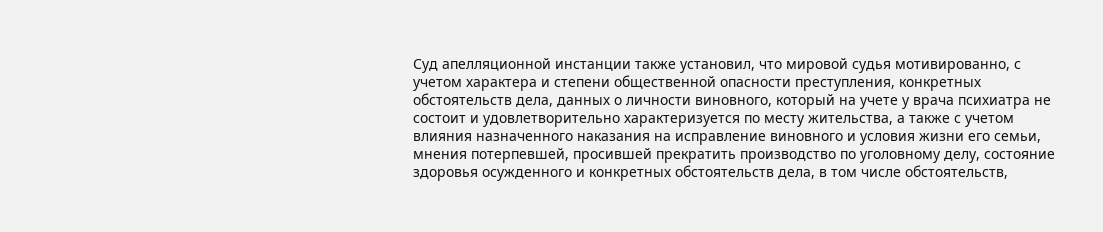Суд апелляционной инстанции также установил, что мировой судья мотивированно, с учетом характера и степени общественной опасности преступления, конкретных обстоятельств дела, данных о личности виновного, который на учете у врача психиатра не состоит и удовлетворительно характеризуется по месту жительства, а также с учетом влияния назначенного наказания на исправление виновного и условия жизни его семьи, мнения потерпевшей, просившей прекратить производство по уголовному делу, состояние здоровья осужденного и конкретных обстоятельств дела, в том числе обстоятельств,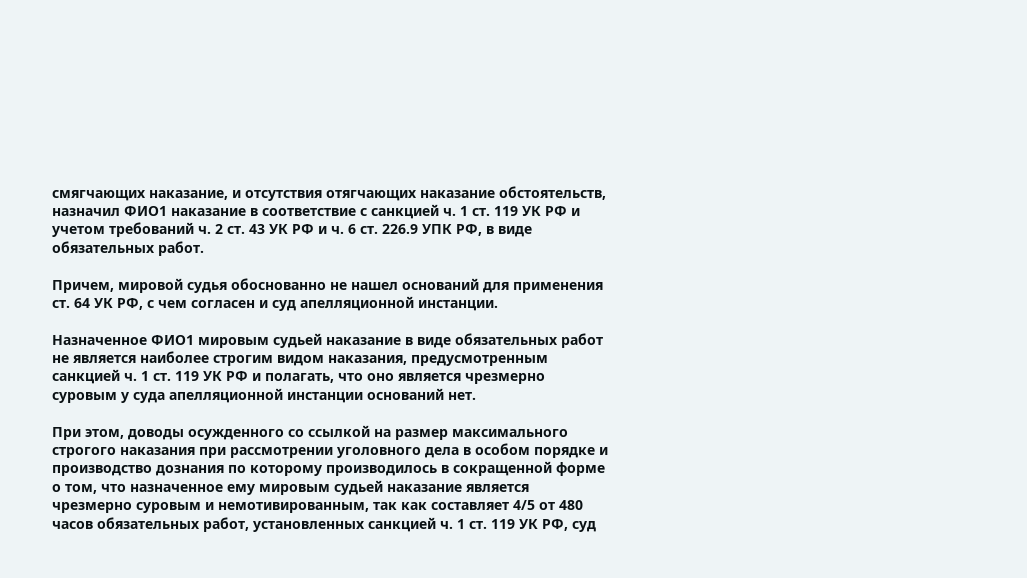смягчающих наказание, и отсутствия отягчающих наказание обстоятельств, назначил ФИО1 наказание в соответствие с санкцией ч. 1 ст. 119 УК РФ и учетом требований ч. 2 ст. 43 УК РФ и ч. 6 ст. 226.9 УПК РФ, в виде обязательных работ.

Причем, мировой судья обоснованно не нашел оснований для применения ст. 64 УК РФ, с чем согласен и суд апелляционной инстанции.

Назначенное ФИО1 мировым судьей наказание в виде обязательных работ не является наиболее строгим видом наказания, предусмотренным санкцией ч. 1 ст. 119 УК РФ и полагать, что оно является чрезмерно суровым у суда апелляционной инстанции оснований нет.

При этом, доводы осужденного со ссылкой на размер максимального строгого наказания при рассмотрении уголовного дела в особом порядке и производство дознания по которому производилось в сокращенной форме о том, что назначенное ему мировым судьей наказание является чрезмерно суровым и немотивированным, так как составляет 4/5 от 480 часов обязательных работ, установленных санкцией ч. 1 ст. 119 УК РФ, суд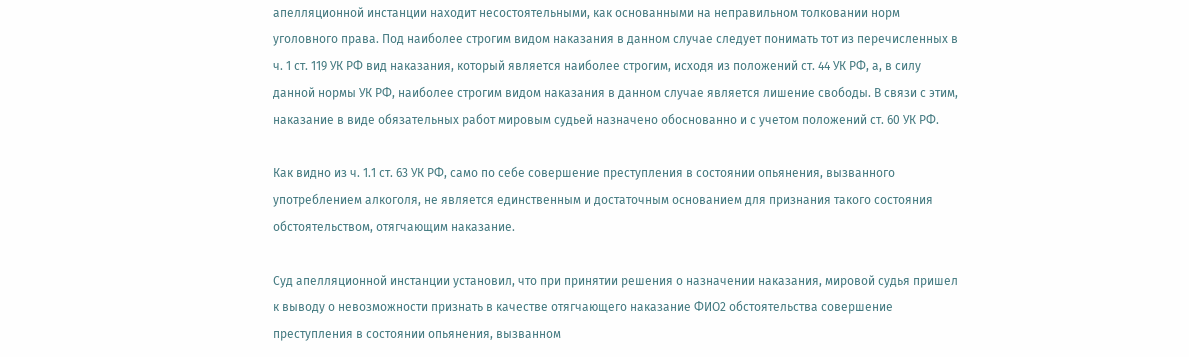апелляционной инстанции находит несостоятельными, как основанными на неправильном толковании норм уголовного права. Под наиболее строгим видом наказания в данном случае следует понимать тот из перечисленных в ч. 1 ст. 119 УК РФ вид наказания, который является наиболее строгим, исходя из положений ст. 44 УК РФ, а, в силу данной нормы УК РФ, наиболее строгим видом наказания в данном случае является лишение свободы. В связи с этим, наказание в виде обязательных работ мировым судьей назначено обоснованно и с учетом положений ст. 60 УК РФ.

Как видно из ч. 1.1 ст. 63 УК РФ, само по себе совершение преступления в состоянии опьянения, вызванного употреблением алкоголя, не является единственным и достаточным основанием для признания такого состояния обстоятельством, отягчающим наказание.

Суд апелляционной инстанции установил, что при принятии решения о назначении наказания, мировой судья пришел к выводу о невозможности признать в качестве отягчающего наказание ФИО2 обстоятельства совершение преступления в состоянии опьянения, вызванном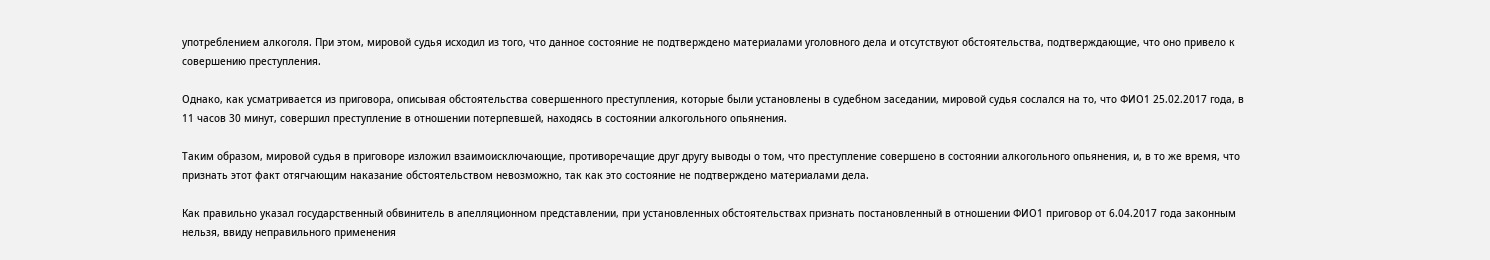употреблением алкоголя. При этом, мировой судья исходил из того, что данное состояние не подтверждено материалами уголовного дела и отсутствуют обстоятельства, подтверждающие, что оно привело к совершению преступления.

Однако, как усматривается из приговора, описывая обстоятельства совершенного преступления, которые были установлены в судебном заседании, мировой судья сослался на то, что ФИО1 25.02.2017 года, в 11 часов 30 минут, совершил преступление в отношении потерпевшей, находясь в состоянии алкогольного опьянения.

Таким образом, мировой судья в приговоре изложил взаимоисключающие, противоречащие друг другу выводы о том, что преступление совершено в состоянии алкогольного опьянения, и, в то же время, что признать этот факт отягчающим наказание обстоятельством невозможно, так как это состояние не подтверждено материалами дела.

Как правильно указал государственный обвинитель в апелляционном представлении, при установленных обстоятельствах признать постановленный в отношении ФИО1 приговор от 6.04.2017 года законным нельзя, ввиду неправильного применения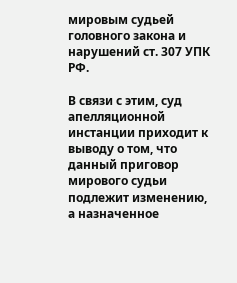мировым судьей головного закона и нарушений ст. 307 УПК РФ.

В связи с этим, суд апелляционной инстанции приходит к выводу о том, что данный приговор мирового судьи подлежит изменению, а назначенное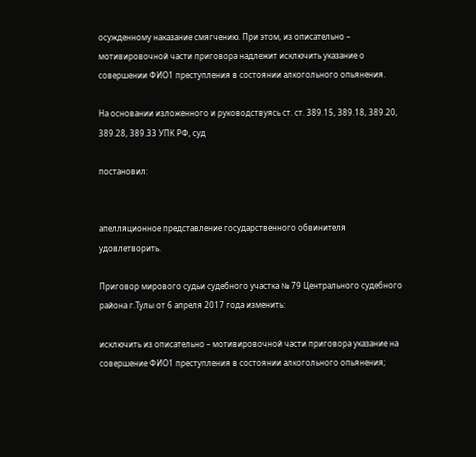осужденному наказание смягчению. При этом, из описательно – мотивировочной части приговора надлежит исключить указание о совершении ФИО1 преступления в состоянии алкогольного опьянения.

На основании изложенного и руководствуясь ст. ст. 389.15, 389.18, 389.20, 389.28, 389.33 УПК РФ, суд

постановил:


апелляционное представление государственного обвинителя удовлетворить.

Приговор мирового судьи судебного участка № 79 Центрального судебного района г.Тулы от 6 апреля 2017 года изменить:

исключить из описательно – мотивировочной части приговора указание на совершение ФИО1 преступления в состоянии алкогольного опьянения;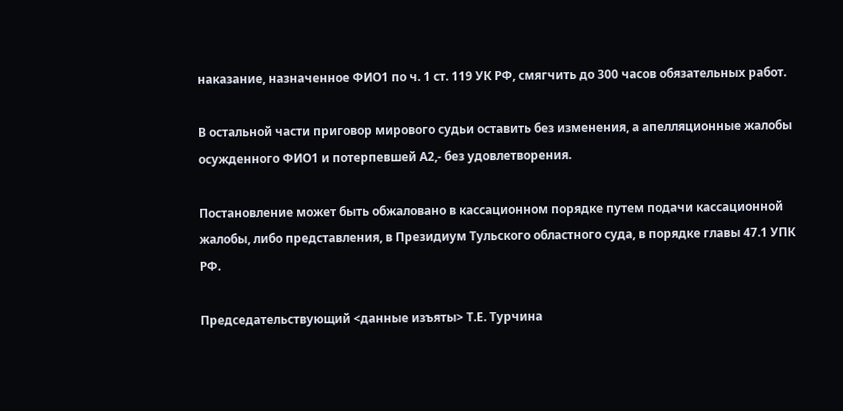наказание, назначенное ФИО1 по ч. 1 ст. 119 УК РФ, смягчить до 300 часов обязательных работ.

В остальной части приговор мирового судьи оставить без изменения, а апелляционные жалобы осужденного ФИО1 и потерпевшей А2,- без удовлетворения.

Постановление может быть обжаловано в кассационном порядке путем подачи кассационной жалобы, либо представления, в Президиум Тульского областного суда, в порядке главы 47.1 УПК РФ.

Председательствующий <данные изъяты> Т.Е. Турчина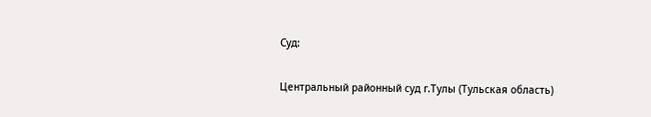Суд:

Центральный районный суд г.Тулы (Тульская область)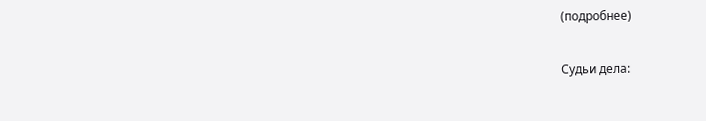(подробнее)

Судьи дела: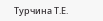Турчина Т.Е.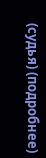(судья) (подробнее)